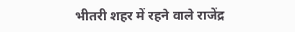भीतरी शहर में रहने वाले राजेंद्र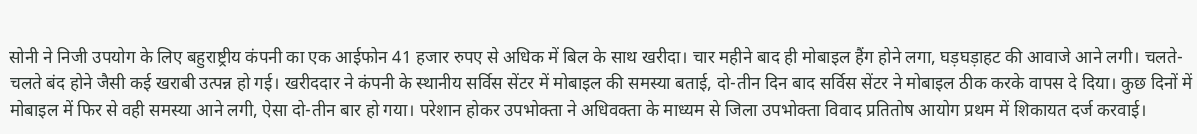सोनी ने निजी उपयोग के लिए बहुराष्ट्रीय कंपनी का एक आईफोन 41 हजार रुपए से अधिक में बिल के साथ खरीदा। चार महीने बाद ही मोबाइल हैंग होने लगा, घड़घड़ाहट की आवाजे आने लगी। चलते- चलते बंद होने जैसी कई खराबी उत्पन्न हो गई। खरीददार ने कंपनी के स्थानीय सर्विस सेंटर में मोबाइल की समस्या बताई, दो-तीन दिन बाद सर्विस सेंटर ने मोबाइल ठीक करके वापस दे दिया। कुछ दिनों में मोबाइल में फिर से वही समस्या आने लगी, ऐसा दो-तीन बार हो गया। परेशान होकर उपभोक्ता ने अधिवक्ता के माध्यम से जिला उपभोक्ता विवाद प्रतितोष आयोग प्रथम में शिकायत दर्ज करवाई।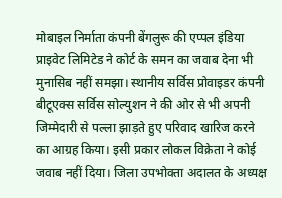मोबाइल निर्माता कंपनी बेंगलुरू की एप्पल इंडिया प्राइवेट लिमिटेड ने कोर्ट के समन का जवाब देना भी मुनासिब नहीं समझा। स्थानीय सर्विस प्रोवाइडर कंपनी बीटूएक्स सर्विस सोल्युशन ने की ओर से भी अपनी जिम्मेदारी से पल्ला झाड़ते हुए परिवाद खारिज करने का आग्रह किया। इसी प्रकार लोकल विक्रेता ने कोई जवाब नहीं दिया। जिला उपभोक्ता अदालत के अध्यक्ष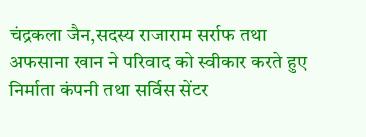चंद्रकला जैन,सदस्य राजाराम सर्राफ तथा अफसाना खान ने परिवाद को स्वीकार करते हुए निर्माता कंपनी तथा सर्विस सेंटर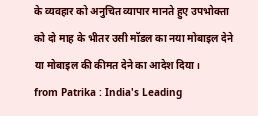के व्यवहार को अनुचित व्यापार मानते हुए उपभोक्ता को दो माह के भीतर उसी मॉडल का नया मोबाइल देने या मोबाइल की कीमत देने का आदेश दिया।
from Patrika : India's Leading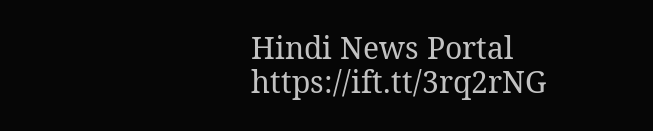Hindi News Portal https://ift.tt/3rq2rNG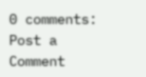0 comments:
Post a Comment